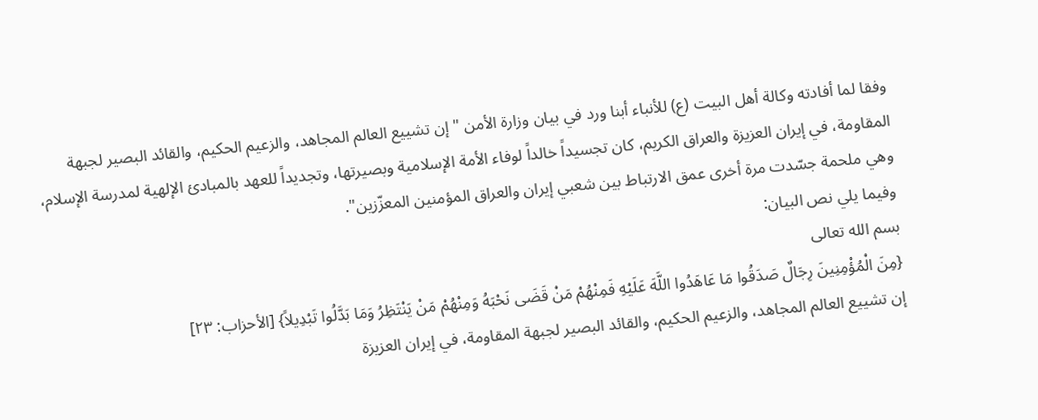وفقا لما أفادته وكالة أهل البيت (ع) للأنباء أبنا ورد في بيان وزارة الأمن "إن تشييع العالم المجاهد، والزعيم الحكيم، والقائد البصير لجبهة المقاومة، في إيران العزيزة والعراق الكريم، كان تجسيداً خالداً لوفاء الأمة الإسلامية وبصيرتها، وتجديداً للعهد بالمبادئ الإلهية لمدرسة الإسلام، وهي ملحمة جسّدت مرة أخرى عمق الارتباط بين شعبي إيران والعراق المؤمنين المعزّزين".
وفيما يلي نص البيان:
بسم الله تعالى
{مِنَ الْمُؤْمِنِينَ رِجَالٌ صَدَقُوا مَا عَاهَدُوا اللَّهَ عَلَيْهِ فَمِنْهُمْ مَنْ قَضَى نَحْبَهُ وَمِنْهُمْ مَنْ يَنْتَظِرُ وَمَا بَدَّلُوا تَبْدِيلاً} [الأحزاب: ٢٣]
إن تشييع العالم المجاهد، والزعيم الحكيم، والقائد البصير لجبهة المقاومة، في إيران العزيزة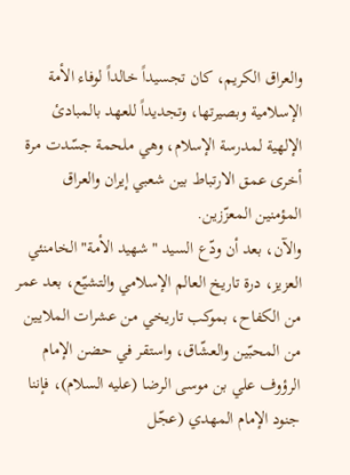والعراق الكريم، كان تجسيداً خالداً لوفاء الأمة الإسلامية وبصيرتها، وتجديداً للعهد بالمبادئ الإلهية لمدرسة الإسلام، وهي ملحمة جسّدت مرة أخرى عمق الارتباط بين شعبي إيران والعراق المؤمنين المعزّزين.
والآن، بعد أن ودّع السيد "شهيد الأمة" الخامنئي العزيز، درة تاريخ العالم الإسلامي والتشيّع، بعد عمر من الكفاح، بموكب تاريخي من عشرات الملايين من المحبّين والعشّاق، واستقر في حضن الإمام الرؤوف علي بن موسى الرضا (عليه السلام)، فإننا جنود الإمام المهدي (عجّل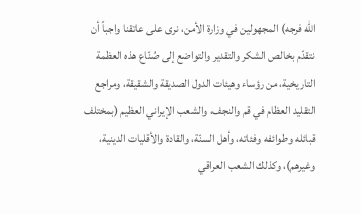الله فرجه) المجهولين في وزارة الأمن، نرى على عاتقنا واجباً أن نتقدّم بخالص الشكر والتقدير والتواضع إلى صُنّاع هذه العظمة التاريخية، من رؤساء وهيئات الدول الصديقة والشقيقة، ومراجع التقليد العظام في قم والنجف، والشعب الإيراني العظيم (بمختلف قبائله وطوائفه وفئاته، وأهل السنّة، والقادة والأقليات الدينية، وغيرهم)، وكذلك الشعب العراقي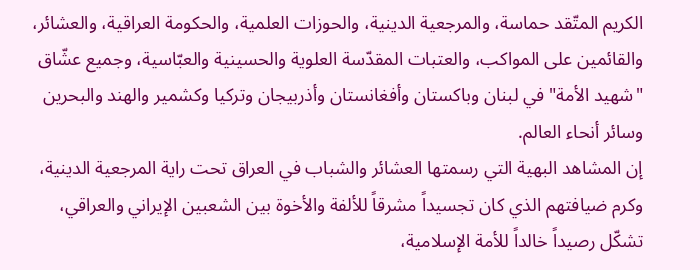الكريم المتّقد حماسة، والمرجعية الدينية، والحوزات العلمية، والحكومة العراقية، والعشائر، والقائمين على المواكب، والعتبات المقدّسة العلوية والحسينية والعبّاسية، وجميع عشّاق "شهيد الأمة" في لبنان وباكستان وأفغانستان وأذربيجان وتركيا وكشمير والهند والبحرين وسائر أنحاء العالم.
إن المشاهد البهية التي رسمتها العشائر والشباب في العراق تحت راية المرجعية الدينية، وكرم ضيافتهم الذي كان تجسيداً مشرقاً للألفة والأخوة بين الشعبين الإيراني والعراقي، تشكّل رصيداً خالداً للأمة الإسلامية،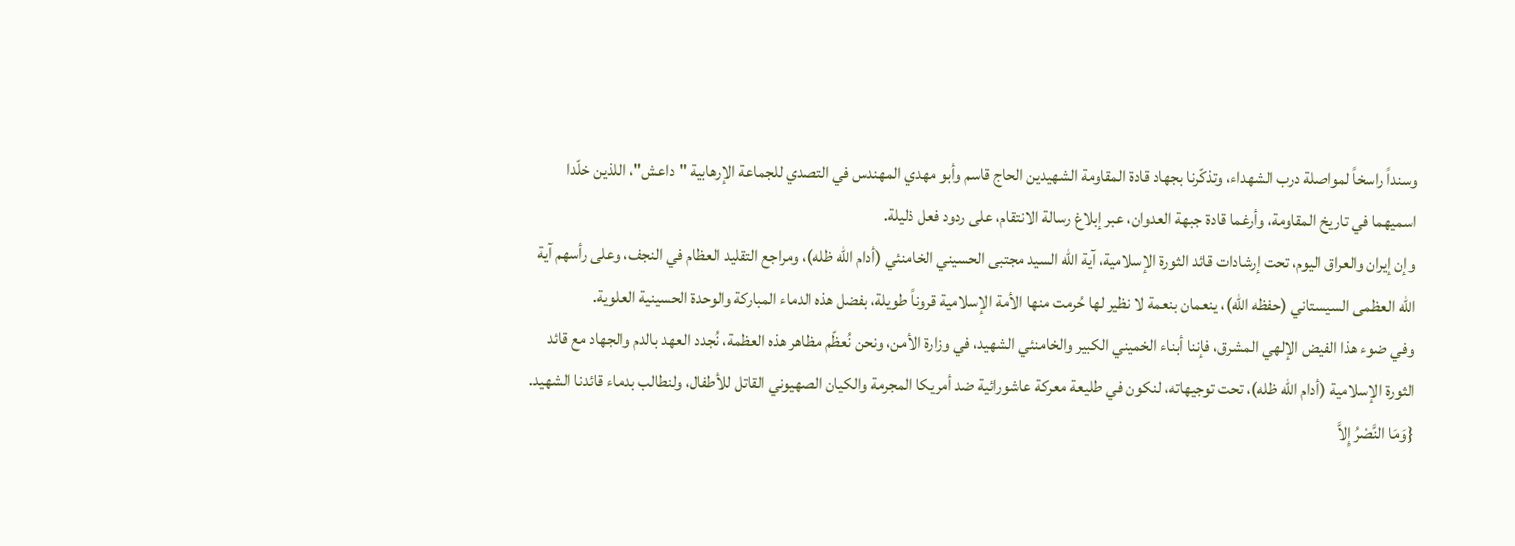وسنداً راسخاً لمواصلة درب الشهداء، وتذكّرنا بجهاد قادة المقاومة الشهيدين الحاج قاسم وأبو مهدي المهندس في التصدي للجماعة الإرهابية "داعش"، اللذين خلّدا اسميهما في تاريخ المقاومة، وأرغما قادة جبهة العدوان، عبر إبلاغ رسالة الانتقام، على ردود فعل ذليلة.
وإن إيران والعراق اليوم، تحت إرشادات قائد الثورة الإسلامية، آية الله السيد مجتبى الحسيني الخامنئي (أدام الله ظله)، ومراجع التقليد العظام في النجف، وعلى رأسهم آية الله العظمى السيستاني (حفظه الله)، ينعمان بنعمة لا نظير لها حُرمت منها الأمة الإسلامية قروناً طويلة، بفضل هذه الدماء المباركة والوحدة الحسينية العلوية.
وفي ضوء هذا الفيض الإلهي المشرق، فإننا أبناء الخميني الكبير والخامنئي الشهيد، في وزارة الأمن، ونحن نُعظّم مظاهر هذه العظمة، نُجدد العهد بالدم والجهاد مع قائد الثورة الإسلامية (أدام الله ظله)، تحت توجيهاته، لنكون في طليعة معركة عاشورائية ضد أمريكا المجرمة والكيان الصهيوني القاتل للأطفال، ولنطالب بدماء قائدنا الشهيد.
{وَمَا النَّصْرُ إِلاَّ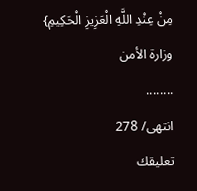مِنْ عِنْدِ اللَّهِ الْعَزِيزِ الْحَكِيمِ}
وزارة الأمن
........
انتهى/ 278
تعليقك